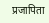प्रजापिता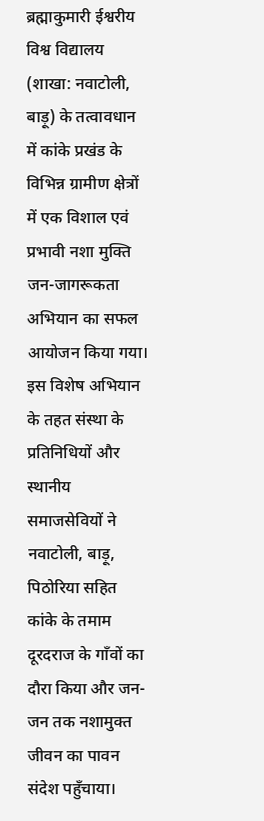ब्रह्माकुमारी ईश्वरीय विश्व विद्यालय (शाखा: नवाटोली, बाड़ू) के तत्वावधान में कांके प्रखंड के विभिन्न ग्रामीण क्षेत्रों में एक विशाल एवं प्रभावी नशा मुक्ति जन-जागरूकता अभियान का सफल आयोजन किया गया। इस विशेष अभियान के तहत संस्था के प्रतिनिधियों और स्थानीय समाजसेवियों ने नवाटोली, बाड़ू, पिठोरिया सहित कांके के तमाम दूरदराज के गाँवों का दौरा किया और जन-जन तक नशामुक्त जीवन का पावन संदेश पहुँचाया।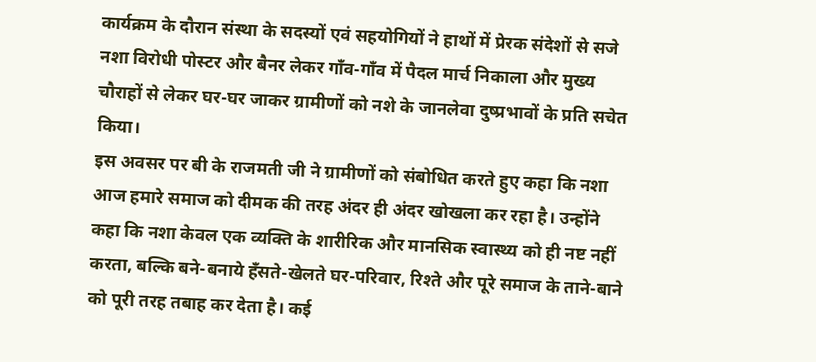कार्यक्रम के दौरान संस्था के सदस्यों एवं सहयोगियों ने हाथों में प्रेरक संदेशों से सजे नशा विरोधी पोस्टर और बैनर लेकर गाँव-गाँव में पैदल मार्च निकाला और मुख्य चौराहों से लेकर घर-घर जाकर ग्रामीणों को नशे के जानलेवा दुष्प्रभावों के प्रति सचेत किया।
इस अवसर पर बी के राजमती जी ने ग्रामीणों को संबोधित करते हुए कहा कि नशा आज हमारे समाज को दीमक की तरह अंदर ही अंदर खोखला कर रहा है। उन्होंने कहा कि नशा केवल एक व्यक्ति के शारीरिक और मानसिक स्वास्थ्य को ही नष्ट नहीं करता, बल्कि बने-बनाये हँसते-खेलते घर-परिवार, रिश्ते और पूरे समाज के ताने-बाने को पूरी तरह तबाह कर देता है। कई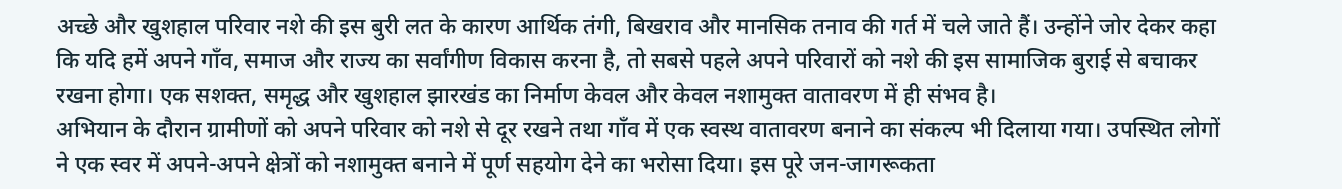अच्छे और खुशहाल परिवार नशे की इस बुरी लत के कारण आर्थिक तंगी, बिखराव और मानसिक तनाव की गर्त में चले जाते हैं। उन्होंने जोर देकर कहा कि यदि हमें अपने गाँव, समाज और राज्य का सर्वांगीण विकास करना है, तो सबसे पहले अपने परिवारों को नशे की इस सामाजिक बुराई से बचाकर रखना होगा। एक सशक्त, समृद्ध और खुशहाल झारखंड का निर्माण केवल और केवल नशामुक्त वातावरण में ही संभव है।
अभियान के दौरान ग्रामीणों को अपने परिवार को नशे से दूर रखने तथा गाँव में एक स्वस्थ वातावरण बनाने का संकल्प भी दिलाया गया। उपस्थित लोगों ने एक स्वर में अपने-अपने क्षेत्रों को नशामुक्त बनाने में पूर्ण सहयोग देने का भरोसा दिया। इस पूरे जन-जागरूकता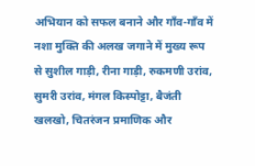अभियान को सफल बनाने और गाँव-गाँव में नशा मुक्ति की अलख जगाने में मुख्य रूप से सुशील गाड़ी, रीना गाड़ी, रुकमणी उरांव, सुमरी उरांव, मंगल किस्पोट्टा, बैजंती खलखो, चितरंजन प्रमाणिक और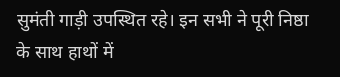सुमंती गाड़ी उपस्थित रहे। इन सभी ने पूरी निष्ठा के साथ हाथों में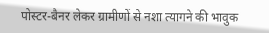पोस्टर-बैनर लेकर ग्रामीणों से नशा त्यागने की भावुक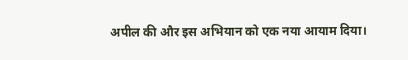अपील की और इस अभियान को एक नया आयाम दिया।